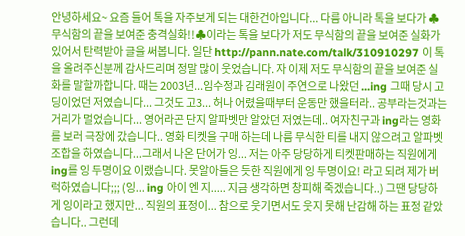안녕하세요~ 요즘 들어 톡을 자주보게 되는 대한건아입니다... 다름 아니라 톡을 보다가 ♣무식함의 끝을 보여준 충격실화!!♣이라는 톡을 보다가 저도 무식함의 끝을 보여준 실화가 있어서 탄력받아 글을 써봅니다. 일단 http://pann.nate.com/talk/310910297 이 톡을 올려주신분께 감사드리며 정말 많이 웃었습니다. 자 이제 저도 무식함의 끝을 보여준 실화를 말할까합니다. 때는 2003년...임수정과 김래원이 주연으로 나왔던 ...ing 그때 당시 고딩이었던 저였습니다... 그것도 고3... 허나 어렸을때부터 운동만 했을터라.. 공부라는것과는 거리가 멀었습니다... 영어라곤 단지 알파벳만 알았던 저였는데.. 여자친구과 ing라는 영화를 보러 극장에 갔습니다.. 영화 티켓을 구매 하는데 나름 무식한 티를 내지 않으려고 알파벳 조합을 하였습니다...그래서 나온 단어가 잉... 저는 아주 당당하게 티켓판매하는 직원에게 ing를 잉 두명이요 이랬습니다. 못알아들은 듯한 직원에게 잉 두명이요! 라고 되려 제가 버럭하였습니다;;; (잉... ing 아이 엔 지..... 지금 생각하면 창피해 죽겠습니다..) 그땐 당당하게 잉이라고 했지만... 직원의 표정이... 참으로 웃기면서도 웃지 못해 난감해 하는 표정 같았습니다.. 그런데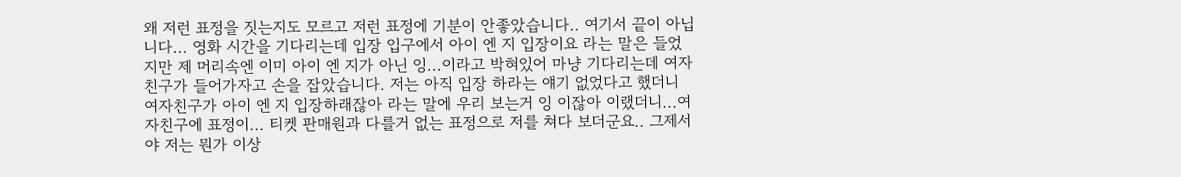왜 저런 표정을 짓는지도 모르고 저런 표정에 기분이 안좋았습니다.. 여기서 끝이 아닙니다... 영화 시간을 기다리는데 입장 입구에서 아이 엔 지 입장이요 라는 말은 들었지만 제 머리속엔 이미 아이 엔 지가 아닌 잉...이라고 박혀있어 마냥 기다리는데 여자친구가 들어가자고 손을 잡았습니다. 저는 아직 입장 하라는 얘기 없었다고 했더니 여자친구가 아이 엔 지 입장하래잖아 라는 말에 우리 보는거 잉 이잖아 이랬더니...여자친구에 표정이... 티켓 판매원과 다를거 없는 표정으로 저를 쳐다 보더군요.. 그제서야 저는 뭔가 이상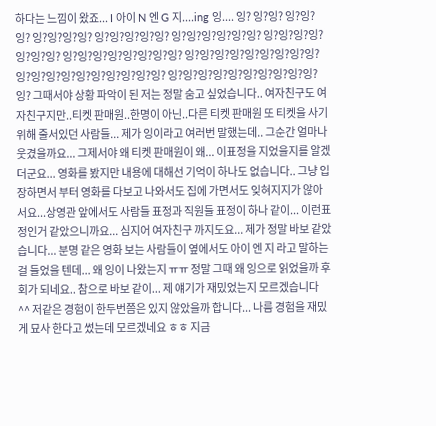하다는 느낌이 왔죠... I 아이 N 엔 G 지....ing 잉.... 잉? 잉?잉? 잉?잉?잉? 잉?잉?잉?잉? 잉?잉?잉?잉?잉? 잉?잉?잉?잉?잉?잉? 잉?잉?잉?잉?잉?잉?잉? 잉?잉?잉?잉?잉?잉?잉?잉? 잉?잉?잉?잉?잉?잉?잉?잉?잉? 잉?잉?잉?잉?잉?잉?잉?잉?잉?잉? 잉?잉?잉?잉?잉?잉?잉?잉?잉?잉?잉? 그때서야 상황 파악이 된 저는 정말 숨고 싶었습니다.. 여자친구도 여자친구지만..티켓 판매원..한명이 아닌..다른 티켓 판매원 또 티켓을 사기위해 줄서있던 사람들... 제가 잉이라고 여러번 말했는데.. 그순간 얼마나 웃겼을까요... 그제서야 왜 티켓 판매원이 왜... 이표정을 지었을지를 알겠더군요... 영화를 봤지만 내용에 대해선 기억이 하나도 없습니다.. 그냥 입장하면서 부터 영화를 다보고 나와서도 집에 가면서도 잊혀지지가 않아서요...상영관 앞에서도 사람들 표정과 직원들 표정이 하나 같이... 이런표정인거 같았으니까요... 심지어 여자친구 까지도요... 제가 정말 바보 같았습니다... 분명 같은 영화 보는 사람들이 옆에서도 아이 엔 지 라고 말하는걸 들었을 텐데... 왜 잉이 나왔는지 ㅠㅠ 정말 그때 왜 잉으로 읽었을까 후회가 되네요.. 참으로 바보 같이... 제 얘기가 재밌었는지 모르겠습니다 ^^ 저같은 경험이 한두번쯤은 있지 않았을까 합니다... 나름 경험을 재밌게 묘사 한다고 썼는데 모르겠네요 ㅎㅎ 지금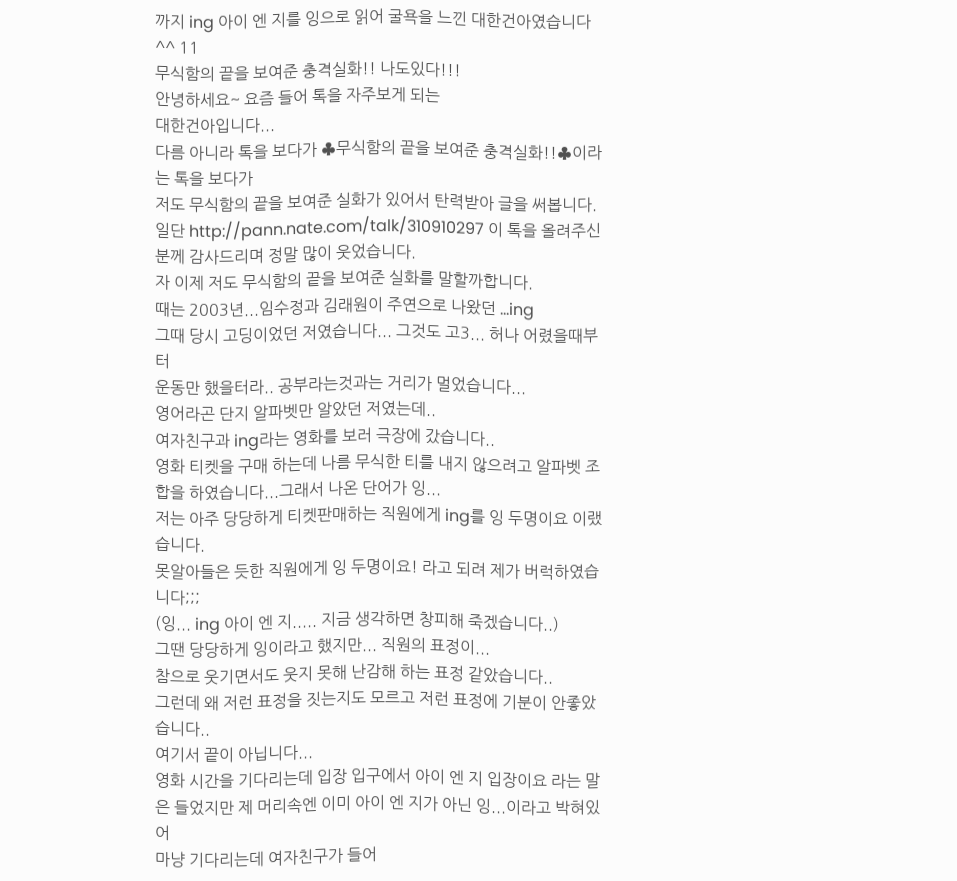까지 ing 아이 엔 지를 잉으로 읽어 굴욕을 느낀 대한건아였습니다 ^^ 11
무식함의 끝을 보여준 충격실화!! 나도있다!!!
안녕하세요~ 요즘 들어 톡을 자주보게 되는
대한건아입니다...
다름 아니라 톡을 보다가 ♣무식함의 끝을 보여준 충격실화!!♣이라는 톡을 보다가
저도 무식함의 끝을 보여준 실화가 있어서 탄력받아 글을 써봅니다.
일단 http://pann.nate.com/talk/310910297 이 톡을 올려주신분께 감사드리며 정말 많이 웃었습니다.
자 이제 저도 무식함의 끝을 보여준 실화를 말할까합니다.
때는 2003년...임수정과 김래원이 주연으로 나왔던 ...ing
그때 당시 고딩이었던 저였습니다... 그것도 고3... 허나 어렸을때부터
운동만 했을터라.. 공부라는것과는 거리가 멀었습니다...
영어라곤 단지 알파벳만 알았던 저였는데..
여자친구과 ing라는 영화를 보러 극장에 갔습니다..
영화 티켓을 구매 하는데 나름 무식한 티를 내지 않으려고 알파벳 조합을 하였습니다...그래서 나온 단어가 잉...
저는 아주 당당하게 티켓판매하는 직원에게 ing를 잉 두명이요 이랬습니다.
못알아들은 듯한 직원에게 잉 두명이요! 라고 되려 제가 버럭하였습니다;;;
(잉... ing 아이 엔 지..... 지금 생각하면 창피해 죽겠습니다..)
그땐 당당하게 잉이라고 했지만... 직원의 표정이...
참으로 웃기면서도 웃지 못해 난감해 하는 표정 같았습니다..
그런데 왜 저런 표정을 짓는지도 모르고 저런 표정에 기분이 안좋았습니다..
여기서 끝이 아닙니다...
영화 시간을 기다리는데 입장 입구에서 아이 엔 지 입장이요 라는 말은 들었지만 제 머리속엔 이미 아이 엔 지가 아닌 잉...이라고 박혀있어
마냥 기다리는데 여자친구가 들어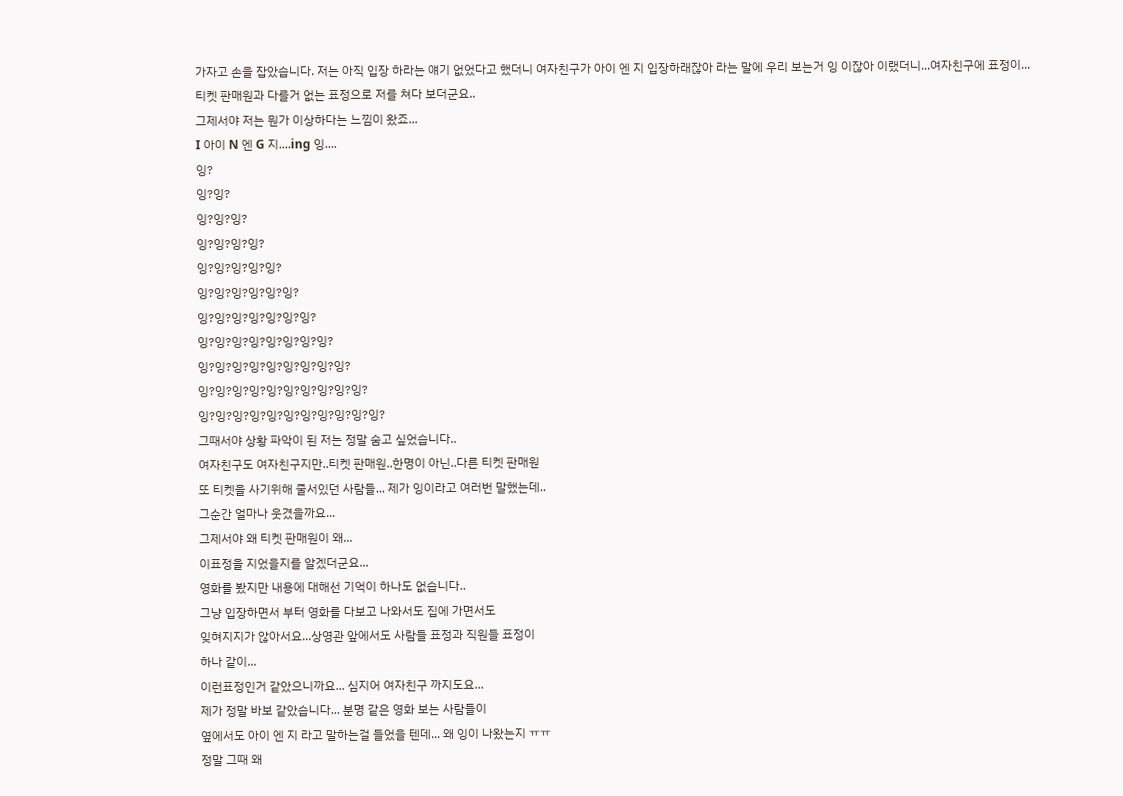가자고 손을 잡았습니다. 저는 아직 입장 하라는 얘기 없었다고 했더니 여자친구가 아이 엔 지 입장하래잖아 라는 말에 우리 보는거 잉 이잖아 이랬더니...여자친구에 표정이...
티켓 판매원과 다를거 없는 표정으로 저를 쳐다 보더군요..
그제서야 저는 뭔가 이상하다는 느낌이 왔죠...
I 아이 N 엔 G 지....ing 잉....
잉?
잉?잉?
잉?잉?잉?
잉?잉?잉?잉?
잉?잉?잉?잉?잉?
잉?잉?잉?잉?잉?잉?
잉?잉?잉?잉?잉?잉?잉?
잉?잉?잉?잉?잉?잉?잉?잉?
잉?잉?잉?잉?잉?잉?잉?잉?잉?
잉?잉?잉?잉?잉?잉?잉?잉?잉?잉?
잉?잉?잉?잉?잉?잉?잉?잉?잉?잉?잉?
그때서야 상황 파악이 된 저는 정말 숨고 싶었습니다..
여자친구도 여자친구지만..티켓 판매원..한명이 아닌..다른 티켓 판매원
또 티켓을 사기위해 줄서있던 사람들... 제가 잉이라고 여러번 말했는데..
그순간 얼마나 웃겼을까요...
그제서야 왜 티켓 판매원이 왜...
이표정을 지었을지를 알겠더군요...
영화를 봤지만 내용에 대해선 기억이 하나도 없습니다..
그냥 입장하면서 부터 영화를 다보고 나와서도 집에 가면서도
잊혀지지가 않아서요...상영관 앞에서도 사람들 표정과 직원들 표정이
하나 같이...
이런표정인거 같았으니까요... 심지어 여자친구 까지도요...
제가 정말 바보 같았습니다... 분명 같은 영화 보는 사람들이
옆에서도 아이 엔 지 라고 말하는걸 들었을 텐데... 왜 잉이 나왔는지 ㅠㅠ
정말 그때 왜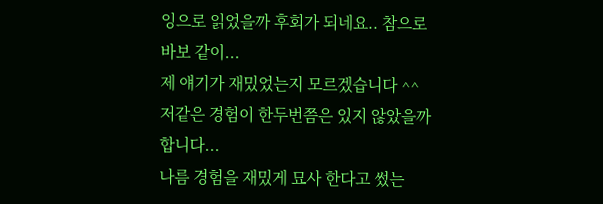잉으로 읽었을까 후회가 되네요.. 참으로 바보 같이...
제 얘기가 재밌었는지 모르겠습니다 ^^
저같은 경험이 한두번쯤은 있지 않았을까 합니다...
나름 경험을 재밌게 묘사 한다고 썼는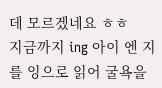데 모르겠네요 ㅎㅎ
지금까지 ing 아이 엔 지를 잉으로 읽어 굴욕을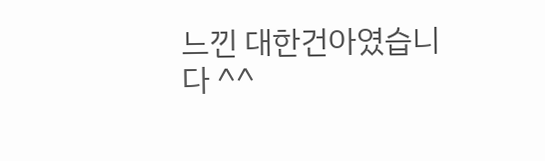느낀 대한건아였습니다 ^^